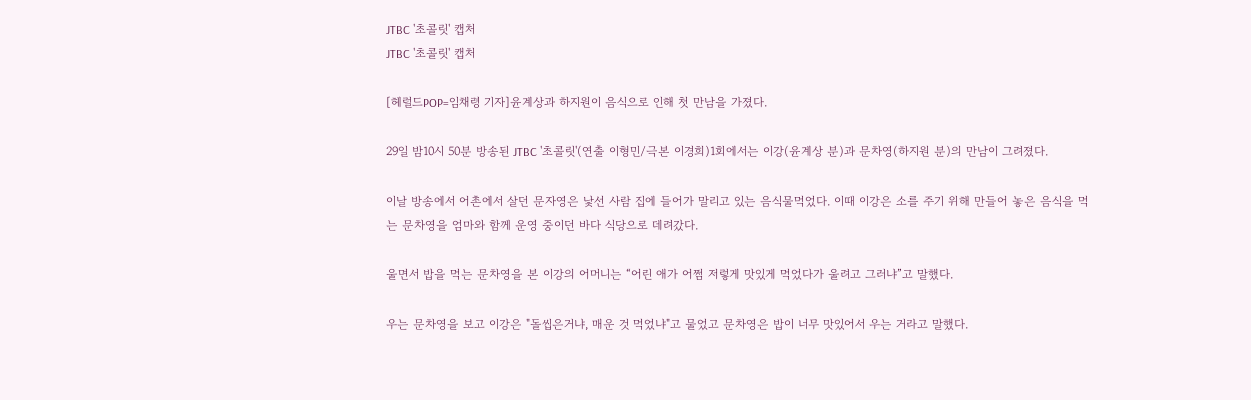JTBC '초콜릿' 캡처
JTBC '초콜릿' 캡처

[헤럴드POP=임채령 기자]윤계상과 하지원이 음식으로 인해 첫 만남을 가졌다.

29일 밤10시 50분 방송된 JTBC '초콜릿'(연출 이형민/극본 이경희)1회에서는 이강(윤계상 분)과 문차영(하지원 분)의 만남이 그려졌다.

이날 방송에서 어촌에서 살던 문자영은 낯선 사람 집에 들어가 말리고 있는 음식물먹었다. 이때 이강은 소를 주기 위해 만들어 놓은 음식을 먹는 문차영을 엄마와 함께 운영 중이던 바다 식당으로 데려갔다.

울면서 밥을 먹는 문차영을 본 이강의 어머니는 “어린 애가 어쩜 저렇게 맛있게 먹었다가 울려고 그러냐”고 말했다.

우는 문차영을 보고 이강은 "돌씹은거냐, 매운 것 먹었냐"고 물었고 문차영은 밥이 너무 맛있어서 우는 거라고 말했다.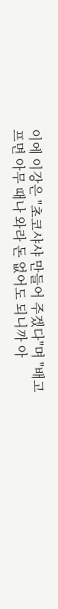이에 이강은 "초코샤샤 만들어 주겠다"며 "배고프면 아무 때나 와라 돈 없어도 되니까 아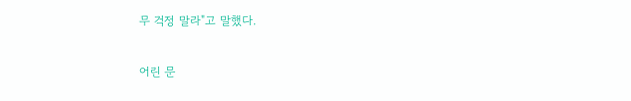무 걱정 말라"고 말했다.

어린 문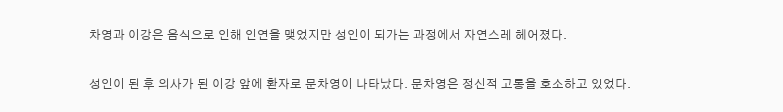차영과 이강은 음식으로 인해 인연을 맺었지만 성인이 되가는 과정에서 자연스레 헤어졌다.

성인이 된 후 의사가 된 이강 앞에 환자로 문차영이 나타났다. 문차영은 정신적 고통을 호소하고 있었다.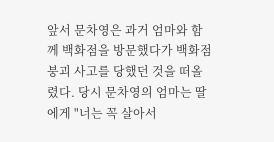앞서 문차영은 과거 엄마와 함께 백화점을 방문했다가 백화점 붕괴 사고를 당했던 것을 떠올렸다. 당시 문차영의 엄마는 딸에게 "너는 꼭 살아서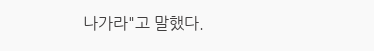나가라"고 말했다.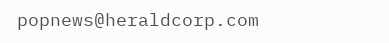popnews@heraldcorp.com